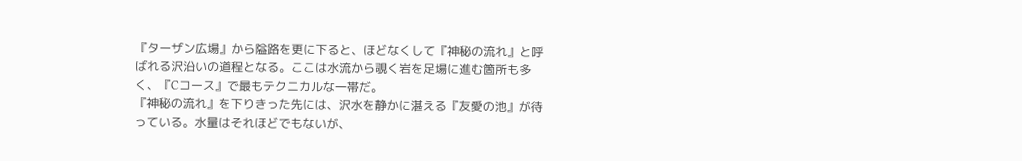『ターザン広場』から隘路を更に下ると、ほどなくして『神秘の流れ』と呼ばれる沢沿いの道程となる。ここは水流から覗く岩を足場に進む箇所も多く、『Cコース』で最もテクニカルな一帯だ。
『神秘の流れ』を下りきった先には、沢水を静かに湛える『友愛の池』が待っている。水量はそれほどでもないが、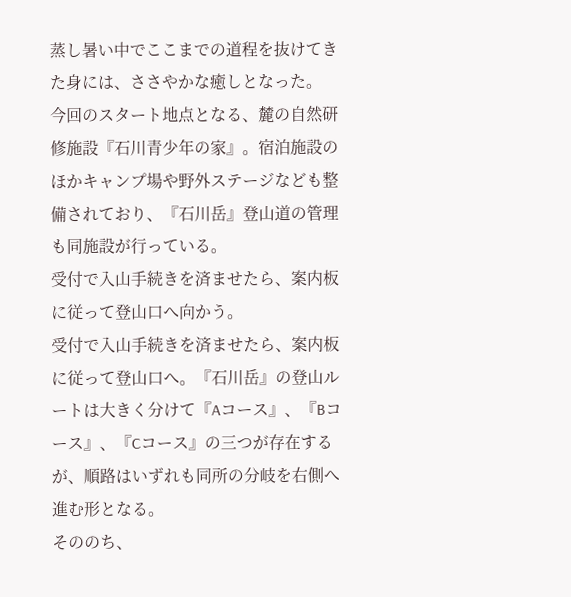蒸し暑い中でここまでの道程を抜けてきた身には、ささやかな癒しとなった。
今回のスタート地点となる、麓の自然研修施設『石川青少年の家』。宿泊施設のほかキャンプ場や野外ステージなども整備されており、『石川岳』登山道の管理も同施設が行っている。
受付で入山手続きを済ませたら、案内板に従って登山口へ向かう。
受付で入山手続きを済ませたら、案内板に従って登山口へ。『石川岳』の登山ルートは大きく分けて『Aコース』、『Bコース』、『Cコース』の三つが存在するが、順路はいずれも同所の分岐を右側へ進む形となる。
そののち、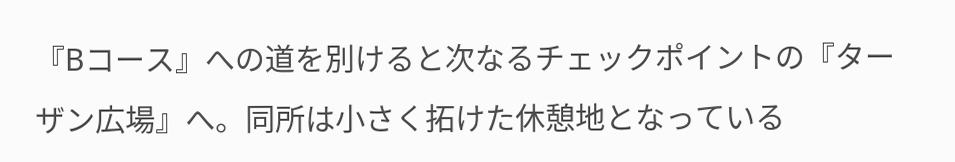『Bコース』への道を別けると次なるチェックポイントの『ターザン広場』へ。同所は小さく拓けた休憩地となっている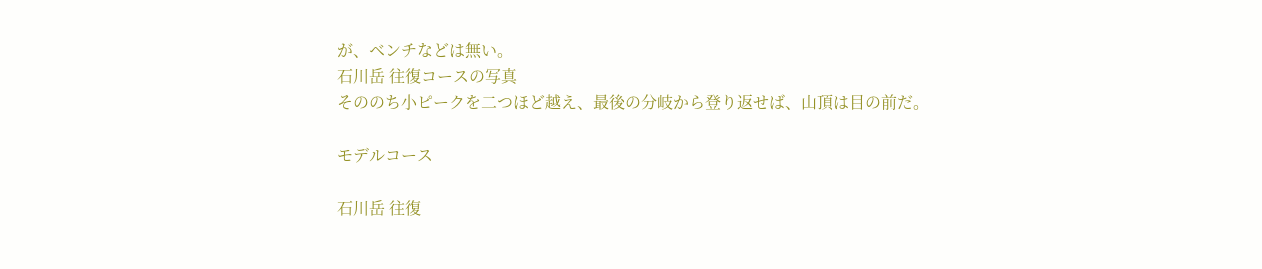が、ベンチなどは無い。
石川岳 往復コースの写真
そののち小ピークを二つほど越え、最後の分岐から登り返せば、山頂は目の前だ。

モデルコース

石川岳 往復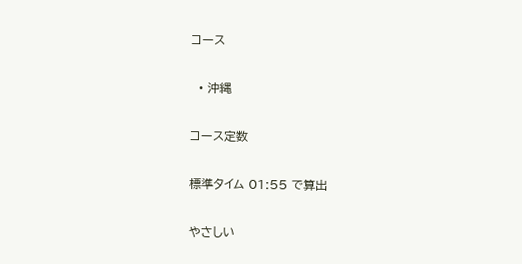コース

  • 沖縄

コース定数

標準タイム 01:55 で算出

やさしい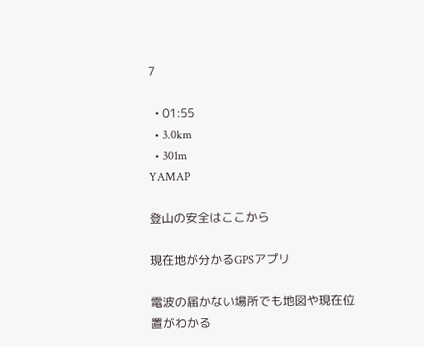7

  • 01:55
  • 3.0km
  • 301m
YAMAP

登山の安全はここから

現在地が分かるGPSアプリ

電波の届かない場所でも地図や現在位置がわかる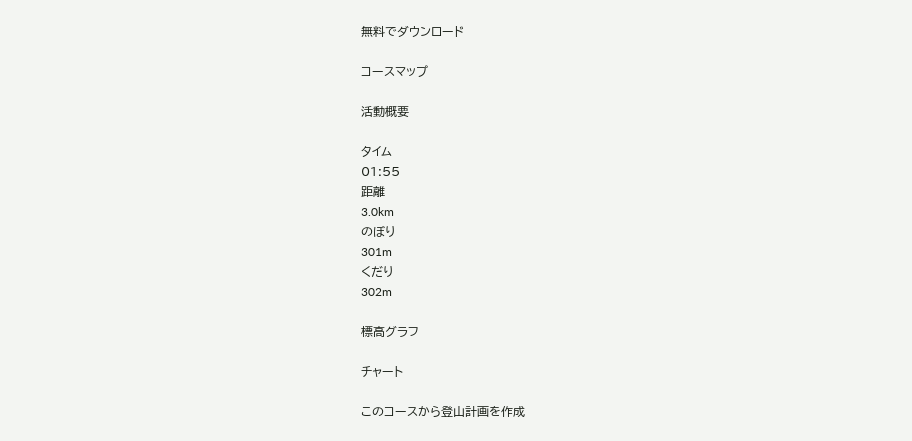無料でダウンロード

コースマップ

活動概要

タイム
01:55
距離
3.0km
のぼり
301m
くだり
302m

標高グラフ

チャート

このコースから登山計画を作成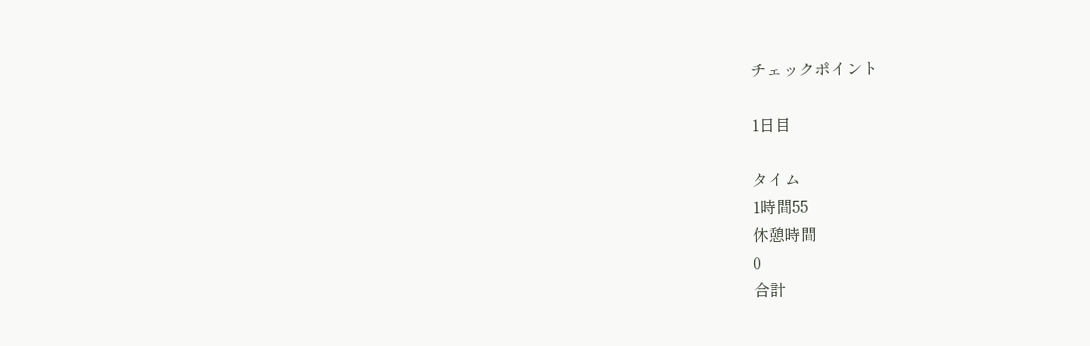チェックポイント

1日目

タイム
1時間55
休憩時間
0
合計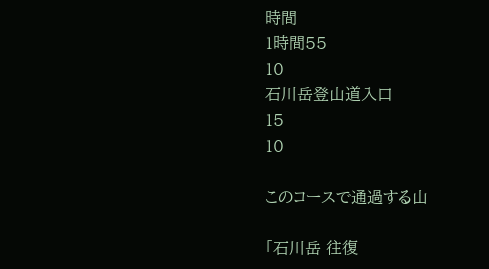時間
1時間55
10
石川岳登山道入口
15
10

このコースで通過する山

「石川岳 往復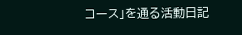コース」を通る活動日記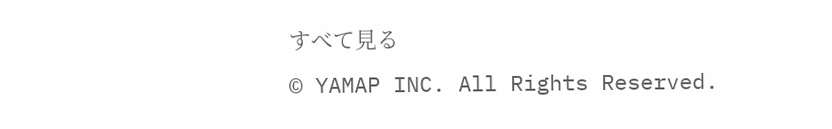すべて見る
© YAMAP INC. All Rights Reserved.